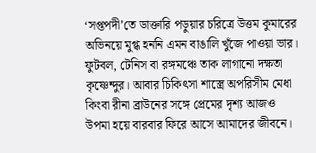‘সপ্তপদী’তে ডাক্তারি পড়ুয়ার চরিত্রে উত্তম কুমারের অভিনয়ে মুগ্ধ হননি এমন বাঙালি খুঁজে পাওয়া ভার। ফুটবল, টেনিস বা রঙ্গমঞ্চে তাক লাগানো দক্ষতা কৃষ্ণেন্দুর। আবার চিকিৎসা শাস্ত্রে অপরিসীম মেধা কিংবা রীনা ব্রাউনের সঙ্গে প্রেমের দৃশ্য আজও উপমা হয়ে বারবার ফিরে আসে আমাদের জীবনে।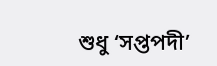শুধু ‘সপ্তপদী’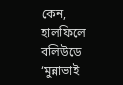কেন, হালফিলে বলিউডে ‘মুন্নাভাই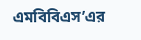এমবিবিএস’এর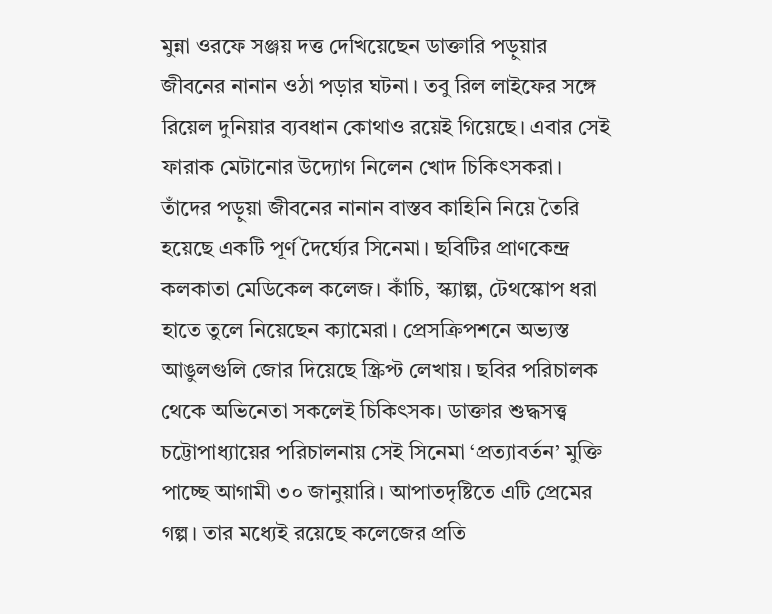মুন্না ওরফে সঞ্জয় দত্ত দেখিয়েছেন ডাক্তারি পড়ুয়ার জীবনের নানান ওঠা পড়ার ঘটনা। তবু রিল লাইফের সঙ্গে রিয়েল দুনিয়ার ব্যবধান কোথাও রয়েই গিয়েছে। এবার সেই ফারাক মেটানোর উদ্যোগ নিলেন খোদ চিকিৎসকরা। তাঁদের পড়ুয়া জীবনের নানান বাস্তব কাহিনি নিয়ে তৈরি হয়েছে একটি পূর্ণ দৈর্ঘ্যের সিনেমা। ছবিটির প্রাণকেন্দ্র কলকাতা মেডিকেল কলেজ। কাঁচি, স্ক্যাল্প, টেথস্কোপ ধরা হাতে তুলে নিয়েছেন ক্যামেরা। প্রেসক্রিপশনে অভ্যস্ত আঙুলগুলি জোর দিয়েছে স্ক্রিপ্ট লেখায়। ছবির পরিচালক থেকে অভিনেতা সকলেই চিকিৎসক। ডাক্তার শুদ্ধসত্ত্ব চট্টোপাধ্যায়ের পরিচালনায় সেই সিনেমা ‘প্রত্যাবর্তন’ মুক্তি পাচ্ছে আগামী ৩০ জানুয়ারি। আপাতদৃষ্টিতে এটি প্রেমের গল্প। তার মধ্যেই রয়েছে কলেজের প্রতি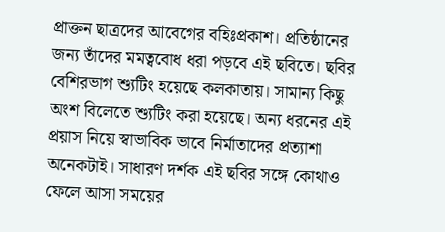প্রাক্তন ছাত্রদের আবেগের বহিঃপ্রকাশ। প্রতিষ্ঠানের জন্য তাঁদের মমত্ববোধ ধরা পড়বে এই ছবিতে। ছবির বেশিরভাগ শ্যুটিং হয়েছে কলকাতায়। সামান্য কিছু অংশ বিলেতে শ্যুটিং করা হয়েছে। অন্য ধরনের এই প্রয়াস নিয়ে স্বাভাবিক ভাবে নির্মাতাদের প্রত্যাশা অনেকটাই। সাধারণ দর্শক এই ছবির সঙ্গে কোথাও ফেলে আসা সময়ের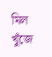মিল খুঁজে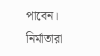পাবেন। নির্মাতারা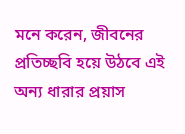মনে করেন, জীবনের প্রতিচ্ছবি হয়ে উঠবে এই অন্য ধারার প্রয়াস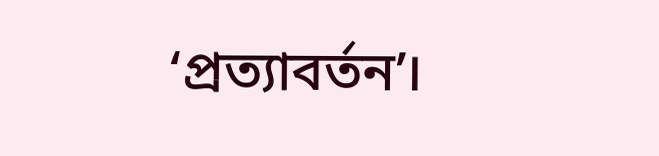‘প্রত্যাবর্তন’।